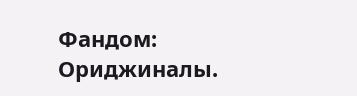Фандом: Ориджиналы.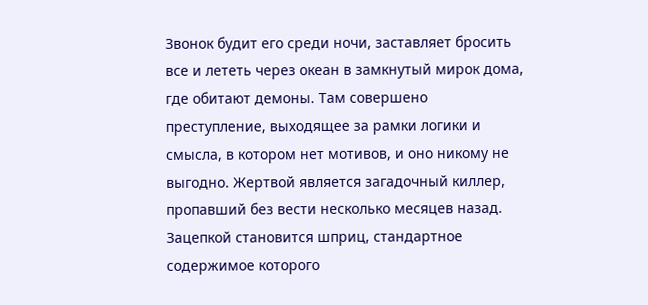Звонок будит его среди ночи, заставляет бросить все и лететь через океан в замкнутый мирок дома, где обитают демоны. Там совершено преступление, выходящее за рамки логики и смысла, в котором нет мотивов, и оно никому не выгодно. Жертвой является загадочный киллер, пропавший без вести несколько месяцев назад. Зацепкой становится шприц, стандартное содержимое которого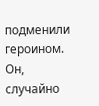подменили героином. Он, случайно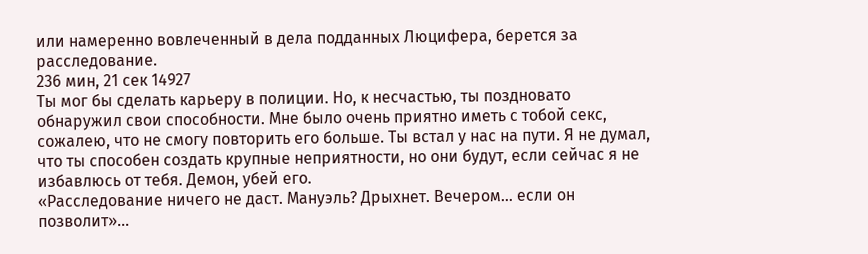или намеренно вовлеченный в дела подданных Люцифера, берется за расследование.
236 мин, 21 сек 14927
Ты мог бы сделать карьеру в полиции. Но, к несчастью, ты поздновато обнаружил свои способности. Мне было очень приятно иметь с тобой секс, сожалею, что не смогу повторить его больше. Ты встал у нас на пути. Я не думал, что ты способен создать крупные неприятности, но они будут, если сейчас я не избавлюсь от тебя. Демон, убей его.
«Расследование ничего не даст. Мануэль? Дрыхнет. Вечером… если он позволит»…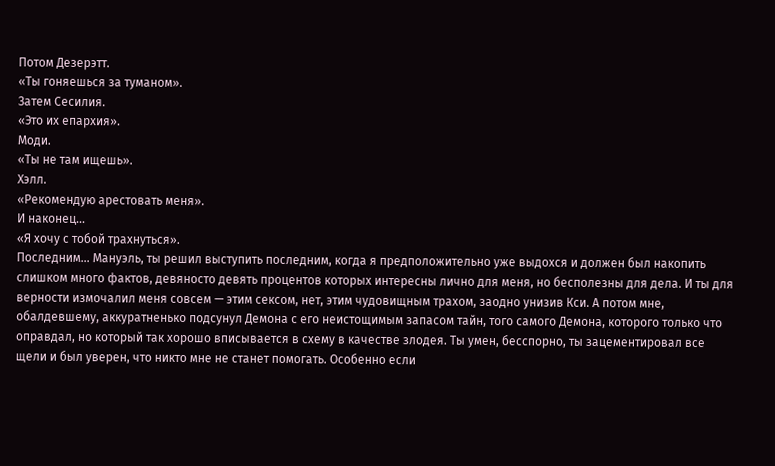Потом Дезерэтт.
«Ты гоняешься за туманом».
Затем Сесилия.
«Это их епархия».
Моди.
«Ты не там ищешь».
Хэлл.
«Рекомендую арестовать меня».
И наконец…
«Я хочу с тобой трахнуться».
Последним… Мануэль, ты решил выступить последним, когда я предположительно уже выдохся и должен был накопить слишком много фактов, девяносто девять процентов которых интересны лично для меня, но бесполезны для дела. И ты для верности измочалил меня совсем — этим сексом, нет, этим чудовищным трахом, заодно унизив Кси. А потом мне, обалдевшему, аккуратненько подсунул Демона с его неистощимым запасом тайн, того самого Демона, которого только что оправдал, но который так хорошо вписывается в схему в качестве злодея. Ты умен, бесспорно, ты зацементировал все щели и был уверен, что никто мне не станет помогать. Особенно если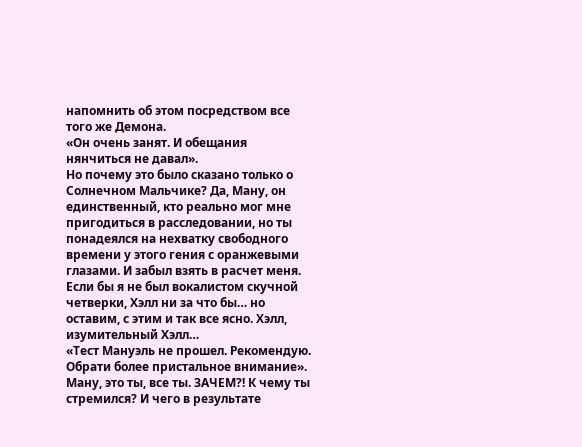напомнить об этом посредством все того же Демона.
«Он очень занят. И обещания нянчиться не давал».
Но почему это было сказано только о Солнечном Мальчике? Да, Ману, он единственный, кто реально мог мне пригодиться в расследовании, но ты понадеялся на нехватку свободного времени у этого гения с оранжевыми глазами. И забыл взять в расчет меня. Если бы я не был вокалистом скучной четверки, Хэлл ни за что бы… но оставим, с этим и так все ясно. Хэлл, изумительный Хэлл…
«Тест Мануэль не прошел. Рекомендую. Обрати более пристальное внимание».
Ману, это ты, все ты. ЗАЧЕМ?! К чему ты стремился? И чего в результате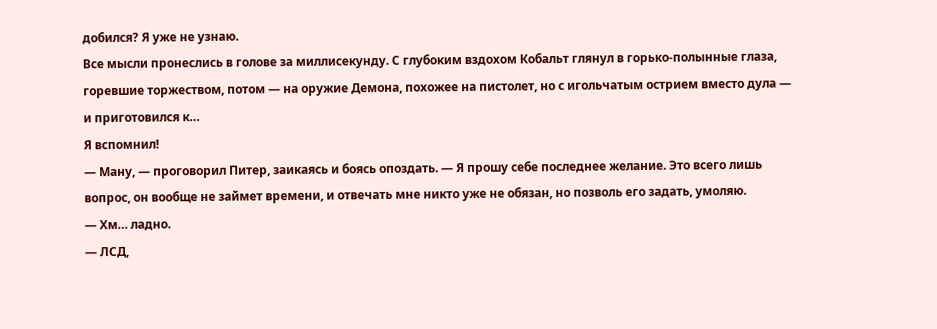добился? Я уже не узнаю.
Все мысли пронеслись в голове за миллисекунду. С глубоким вздохом Кобальт глянул в горько-полынные глаза, горевшие торжеством, потом — на оружие Демона, похожее на пистолет, но с игольчатым острием вместо дула — и приготовился к…
Я вспомнил!
— Ману, — проговорил Питер, заикаясь и боясь опоздать. — Я прошу себе последнее желание. Это всего лишь вопрос, он вообще не займет времени, и отвечать мне никто уже не обязан, но позволь его задать, умоляю.
— Хм… ладно.
— ЛСД,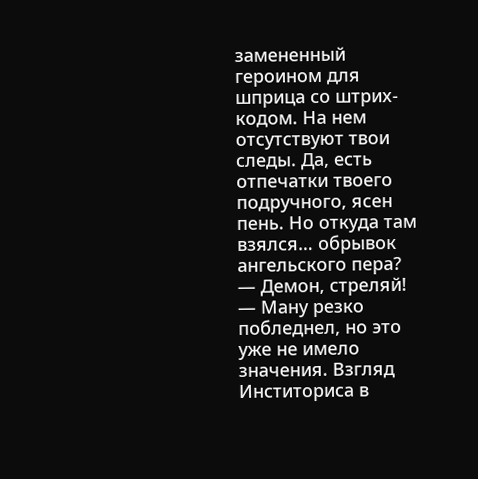замененный героином для шприца со штрих-кодом. На нем отсутствуют твои следы. Да, есть отпечатки твоего подручного, ясен пень. Но откуда там взялся… обрывок ангельского пера?
— Демон, стреляй! — Ману резко побледнел, но это уже не имело значения. Взгляд Инститориса в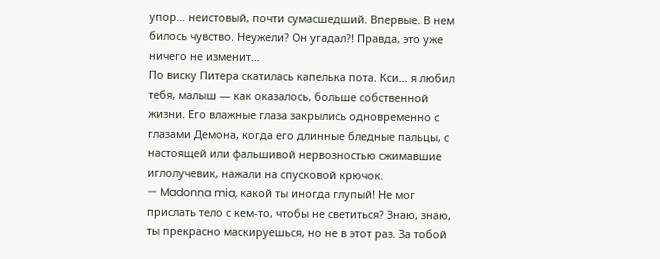упор… неистовый, почти сумасшедший. Впервые. В нем билось чувство. Неужели? Он угадал?! Правда, это уже ничего не изменит…
По виску Питера скатилась капелька пота. Кси… я любил тебя, малыш — как оказалось, больше собственной жизни. Его влажные глаза закрылись одновременно с глазами Демона, когда его длинные бледные пальцы, с настоящей или фальшивой нервозностью сжимавшие иглолучевик, нажали на спусковой крючок.
— Madonna mia, какой ты иногда глупый! Не мог прислать тело с кем-то, чтобы не светиться? Знаю, знаю, ты прекрасно маскируешься, но не в этот раз. За тобой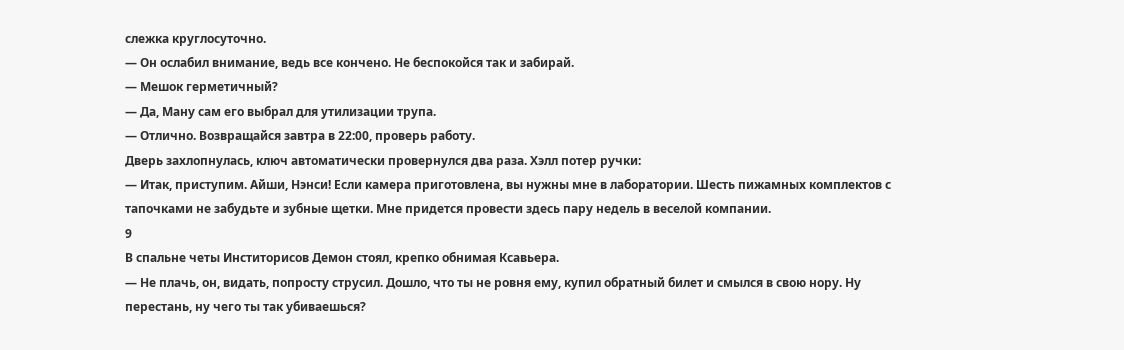слежка круглосуточно.
— Он ослабил внимание, ведь все кончено. Не беспокойся так и забирай.
— Мешок герметичный?
— Да, Ману сам его выбрал для утилизации трупа.
— Отлично. Возвращайся завтра в 22:00, проверь работу.
Дверь захлопнулась, ключ автоматически провернулся два раза. Хэлл потер ручки:
— Итак, приступим. Айши, Нэнси! Если камера приготовлена, вы нужны мне в лаборатории. Шесть пижамных комплектов с тапочками не забудьте и зубные щетки. Мне придется провести здесь пару недель в веселой компании.
9
В спальне четы Инститорисов Демон стоял, крепко обнимая Ксавьера.
— Не плачь, он, видать, попросту струсил. Дошло, что ты не ровня ему, купил обратный билет и смылся в свою нору. Ну перестань, ну чего ты так убиваешься?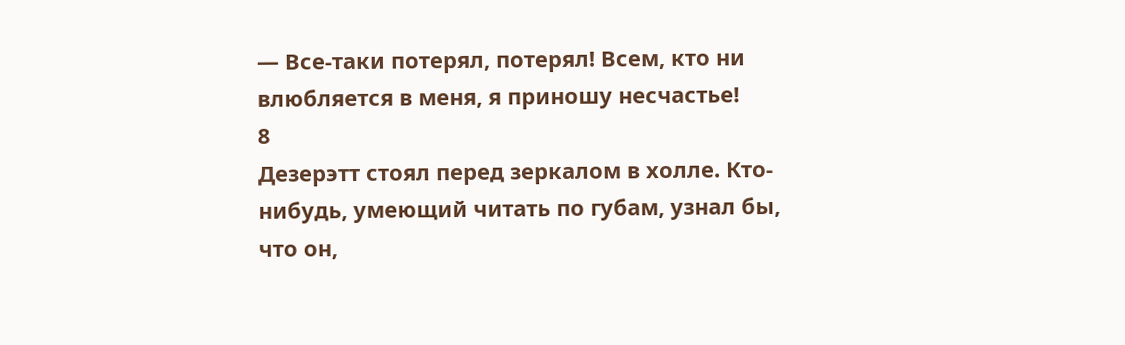— Все-таки потерял, потерял! Всем, кто ни влюбляется в меня, я приношу несчастье!
8
Дезерэтт стоял перед зеркалом в холле. Кто-нибудь, умеющий читать по губам, узнал бы, что он,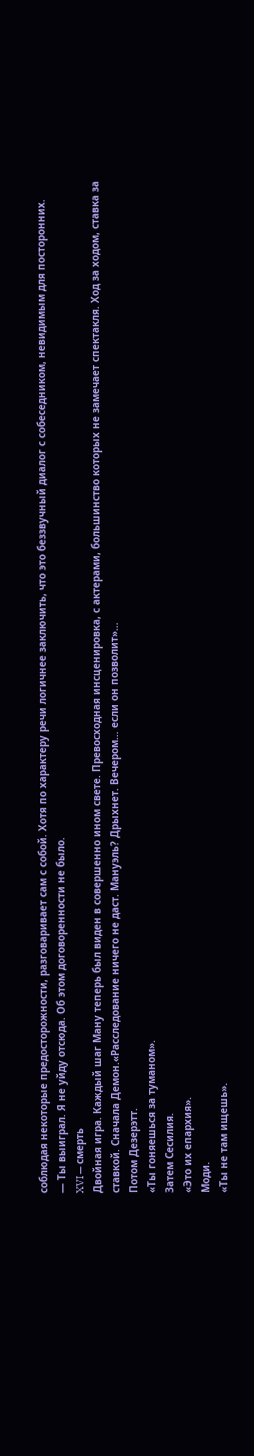соблюдая некоторые предосторожности, разговаривает сам с собой. Хотя по характеру речи логичнее заключить, что это беззвучный диалог с собеседником, невидимым для посторонних.
— Ты выиграл. Я не уйду отсюда. Об этом договоренности не было.
XVI — смерть
Двойная игра. Каждый шаг Ману теперь был виден в совершенно ином свете. Превосходная инсценировка, с актерами, большинство которых не замечает спектакля. Ход за ходом, ставка за ставкой. Сначала Демон.«Расследование ничего не даст. Мануэль? Дрыхнет. Вечером… если он позволит»…
Потом Дезерэтт.
«Ты гоняешься за туманом».
Затем Сесилия.
«Это их епархия».
Моди.
«Ты не там ищешь».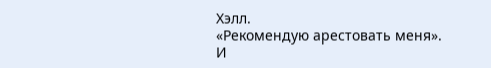Хэлл.
«Рекомендую арестовать меня».
И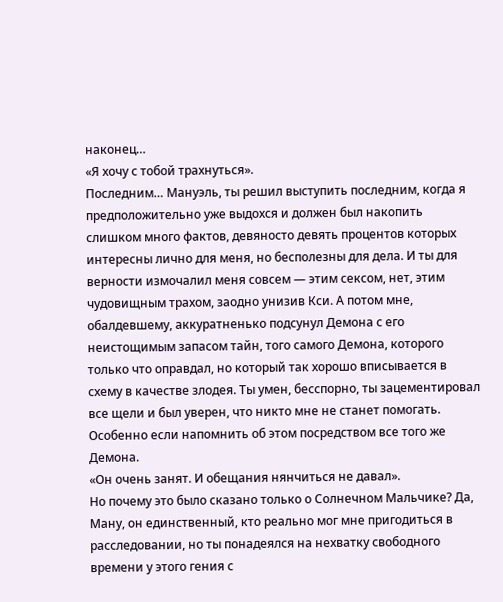наконец…
«Я хочу с тобой трахнуться».
Последним… Мануэль, ты решил выступить последним, когда я предположительно уже выдохся и должен был накопить слишком много фактов, девяносто девять процентов которых интересны лично для меня, но бесполезны для дела. И ты для верности измочалил меня совсем — этим сексом, нет, этим чудовищным трахом, заодно унизив Кси. А потом мне, обалдевшему, аккуратненько подсунул Демона с его неистощимым запасом тайн, того самого Демона, которого только что оправдал, но который так хорошо вписывается в схему в качестве злодея. Ты умен, бесспорно, ты зацементировал все щели и был уверен, что никто мне не станет помогать. Особенно если напомнить об этом посредством все того же Демона.
«Он очень занят. И обещания нянчиться не давал».
Но почему это было сказано только о Солнечном Мальчике? Да, Ману, он единственный, кто реально мог мне пригодиться в расследовании, но ты понадеялся на нехватку свободного времени у этого гения с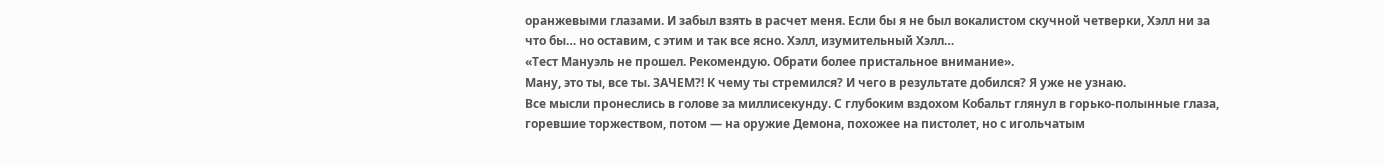оранжевыми глазами. И забыл взять в расчет меня. Если бы я не был вокалистом скучной четверки, Хэлл ни за что бы… но оставим, с этим и так все ясно. Хэлл, изумительный Хэлл…
«Тест Мануэль не прошел. Рекомендую. Обрати более пристальное внимание».
Ману, это ты, все ты. ЗАЧЕМ?! К чему ты стремился? И чего в результате добился? Я уже не узнаю.
Все мысли пронеслись в голове за миллисекунду. С глубоким вздохом Кобальт глянул в горько-полынные глаза, горевшие торжеством, потом — на оружие Демона, похожее на пистолет, но с игольчатым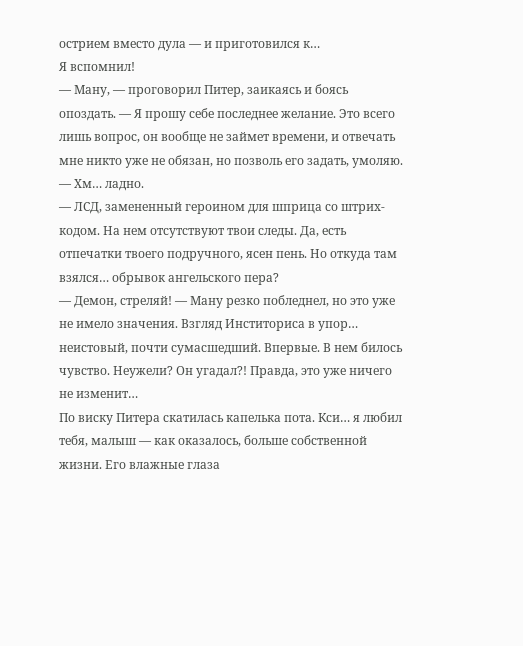острием вместо дула — и приготовился к…
Я вспомнил!
— Ману, — проговорил Питер, заикаясь и боясь опоздать. — Я прошу себе последнее желание. Это всего лишь вопрос, он вообще не займет времени, и отвечать мне никто уже не обязан, но позволь его задать, умоляю.
— Хм… ладно.
— ЛСД, замененный героином для шприца со штрих-кодом. На нем отсутствуют твои следы. Да, есть отпечатки твоего подручного, ясен пень. Но откуда там взялся… обрывок ангельского пера?
— Демон, стреляй! — Ману резко побледнел, но это уже не имело значения. Взгляд Инститориса в упор… неистовый, почти сумасшедший. Впервые. В нем билось чувство. Неужели? Он угадал?! Правда, это уже ничего не изменит…
По виску Питера скатилась капелька пота. Кси… я любил тебя, малыш — как оказалось, больше собственной жизни. Его влажные глаза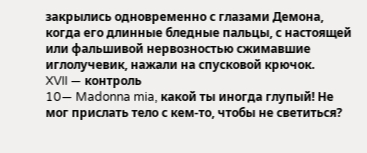закрылись одновременно с глазами Демона, когда его длинные бледные пальцы, с настоящей или фальшивой нервозностью сжимавшие иглолучевик, нажали на спусковой крючок.
XVII — контроль
10— Madonna mia, какой ты иногда глупый! Не мог прислать тело с кем-то, чтобы не светиться?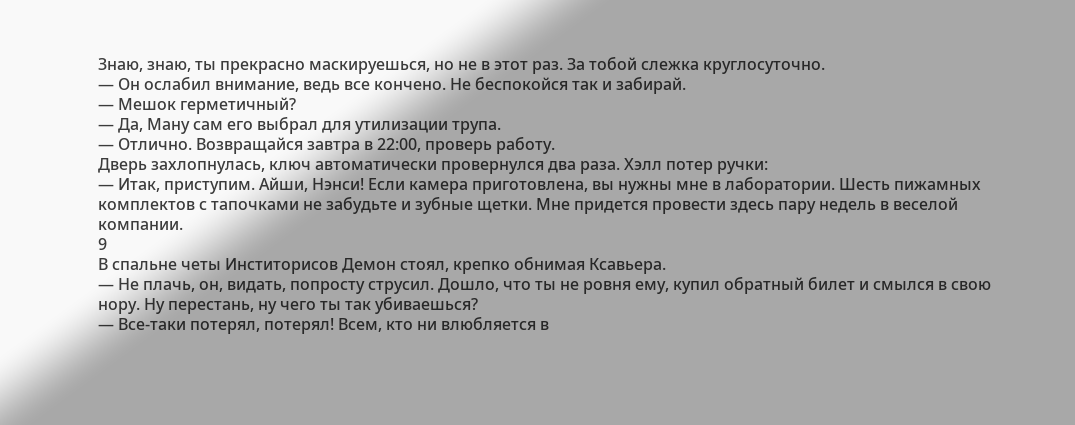Знаю, знаю, ты прекрасно маскируешься, но не в этот раз. За тобой слежка круглосуточно.
— Он ослабил внимание, ведь все кончено. Не беспокойся так и забирай.
— Мешок герметичный?
— Да, Ману сам его выбрал для утилизации трупа.
— Отлично. Возвращайся завтра в 22:00, проверь работу.
Дверь захлопнулась, ключ автоматически провернулся два раза. Хэлл потер ручки:
— Итак, приступим. Айши, Нэнси! Если камера приготовлена, вы нужны мне в лаборатории. Шесть пижамных комплектов с тапочками не забудьте и зубные щетки. Мне придется провести здесь пару недель в веселой компании.
9
В спальне четы Инститорисов Демон стоял, крепко обнимая Ксавьера.
— Не плачь, он, видать, попросту струсил. Дошло, что ты не ровня ему, купил обратный билет и смылся в свою нору. Ну перестань, ну чего ты так убиваешься?
— Все-таки потерял, потерял! Всем, кто ни влюбляется в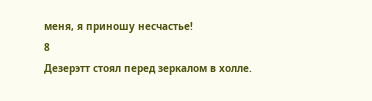меня, я приношу несчастье!
8
Дезерэтт стоял перед зеркалом в холле.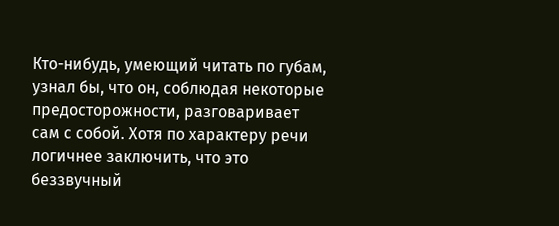Кто-нибудь, умеющий читать по губам, узнал бы, что он, соблюдая некоторые предосторожности, разговаривает сам с собой. Хотя по характеру речи логичнее заключить, что это беззвучный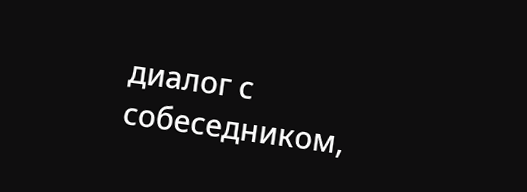диалог с собеседником,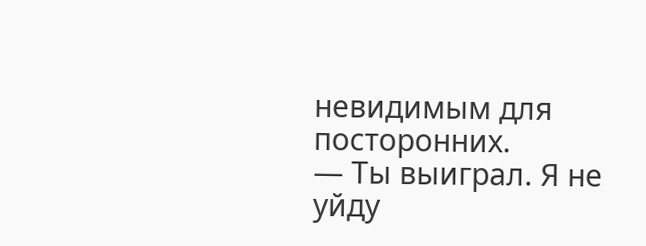невидимым для посторонних.
— Ты выиграл. Я не уйду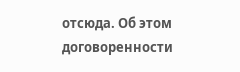отсюда. Об этом договоренности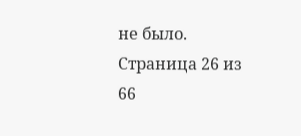не было.
Страница 26 из 66